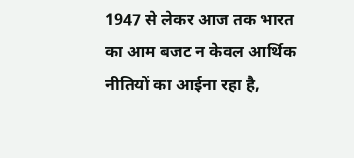1947 से लेकर आज तक भारत का आम बजट न केवल आर्थिक नीतियों का आईना रहा है,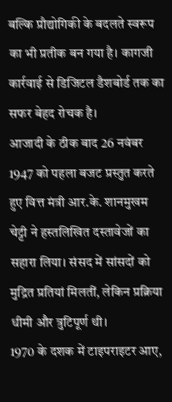बल्कि प्रौद्योगिकी के बदलते स्वरूप का भी प्रतीक बन गया है। कागजी कार्रवाई से डिजिटल डैशबोर्ड तक का सफर बेहद रोचक है।
आजादी के ठीक बाद 26 नवंबर 1947 को पहला बजट प्रस्तुत करते हुए वित्त मंत्री आर.के. शानमुखम चेट्टी ने हस्तलिखित दस्तावेजों का सहारा लिया। संसद में सांसदों को मुद्रित प्रतियां मिलतीं, लेकिन प्रक्रिया धीमी और त्रुटिपूर्ण थी।
1970 के दशक में टाइपराइटर आए,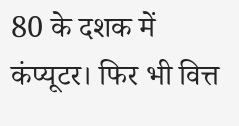80 के दशक में कंप्यूटर। फिर भी वित्त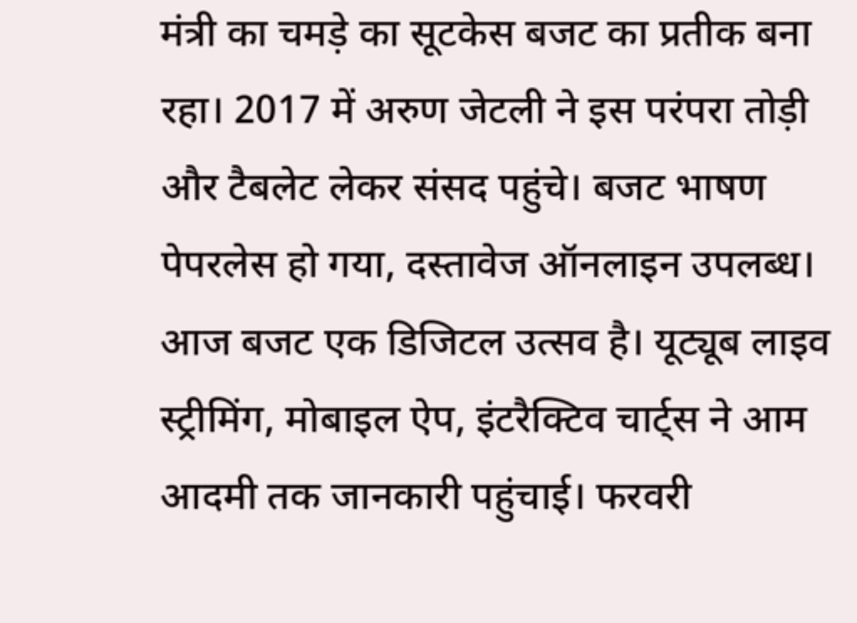मंत्री का चमड़े का सूटकेस बजट का प्रतीक बना रहा। 2017 में अरुण जेटली ने इस परंपरा तोड़ी और टैबलेट लेकर संसद पहुंचे। बजट भाषण पेपरलेस हो गया, दस्तावेज ऑनलाइन उपलब्ध।
आज बजट एक डिजिटल उत्सव है। यूट्यूब लाइव स्ट्रीमिंग, मोबाइल ऐप, इंटरैक्टिव चार्ट्स ने आम आदमी तक जानकारी पहुंचाई। फरवरी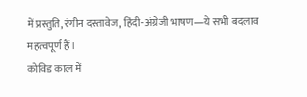में प्रस्तुति, रंगीन दस्तावेज, हिंदी-अंग्रेजी भाषण—ये सभी बदलाव महत्वपूर्ण हैं।
कोविड काल में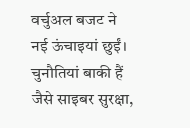वर्चुअल बजट ने नई ऊंचाइयां छुईं। चुनौतियां बाकी हैं जैसे साइबर सुरक्षा,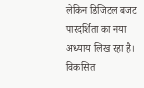लेकिन डिजिटल बजट पारदर्शिता का नया अध्याय लिख रहा है। विकसित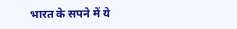भारत के सपने में ये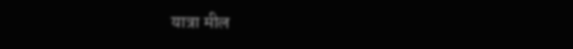यात्रा मील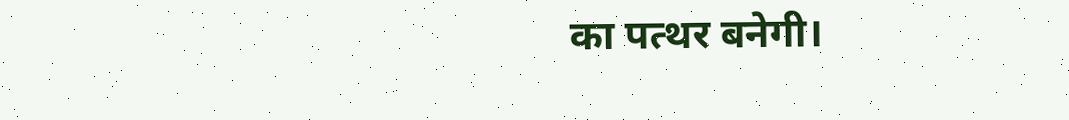का पत्थर बनेगी।